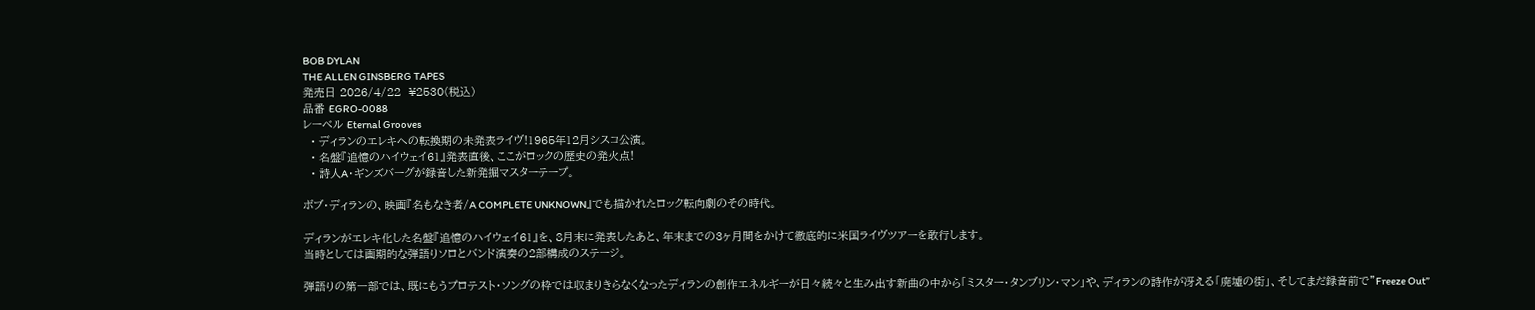BOB DYLAN
THE ALLEN GINSBERG TAPES
発売日 2026/4/22  ¥2530(税込)
品番 EGRO-0088
レーベル Eternal Grooves
  • ディランのエレキへの転換期の未発表ライヴ!1965年12月シスコ公演。
  • 名盤『追憶のハイウェイ61』発表直後、ここがロックの歴史の発火点!
  • 詩人A・ギンズバーグが録音した新発掘マスターテープ。

ボブ・ディランの、映画『名もなき者/A COMPLETE UNKNOWN』でも描かれたロック転向劇のその時代。

ディランがエレキ化した名盤『追憶のハイウェイ61』を、8月末に発表したあと、年末までの3ヶ月間をかけて徹底的に米国ライヴツアーを敢行します。
当時としては画期的な弾語りソロとバンド演奏の2部構成のステージ。

弾語りの第一部では、既にもうプロテスト・ソングの枠では収まりきらなくなったディランの創作エネルギーが日々続々と生み出す新曲の中から「ミスター・タンブリン・マン」や、ディランの詩作が冴える「廃墟の街」、そしてまだ録音前で”Freeze Out”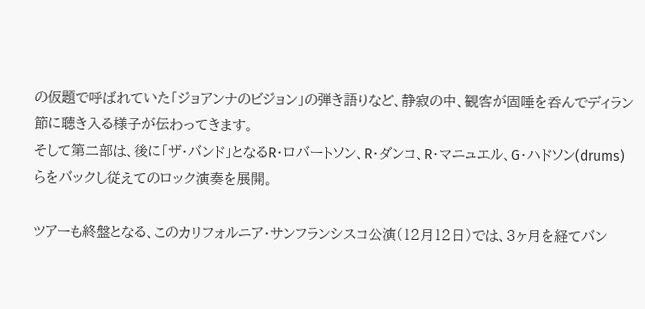の仮題で呼ばれていた「ジョアンナのビジョン」の弾き語りなど、静寂の中、観客が固唾を呑んでディラン節に聴き入る様子が伝わってきます。
そして第二部は、後に「ザ・バンド」となるR・ロバートソン、R・ダンコ、R・マニュエル、G・ハドソン(drums)らをバックし従えてのロック演奏を展開。

ツアーも終盤となる、このカリフォルニア・サンフランシスコ公演(12月12日)では、3ヶ月を経てバン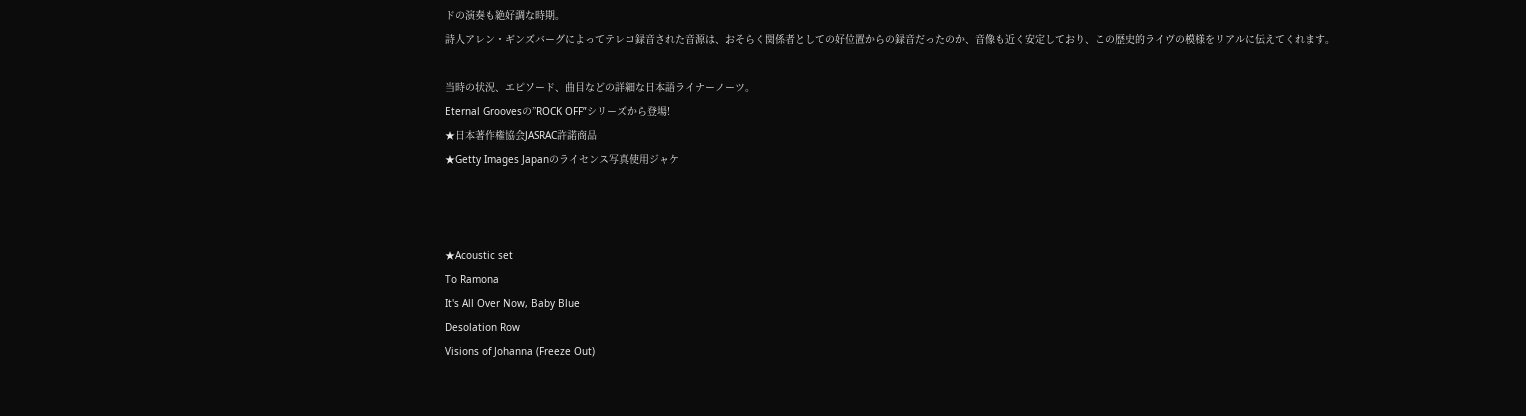ドの演奏も絶好調な時期。
詩人アレン・ギンズバーグによってテレコ録音された音源は、おそらく関係者としての好位置からの録音だったのか、音像も近く安定しており、この歴史的ライヴの模様をリアルに伝えてくれます。

当時の状況、エピソード、曲目などの詳細な日本語ライナーノーツ。
Eternal Groovesの”ROCK OFF”シリーズから登場!
★日本著作権協会JASRAC許諾商品
★Getty Images Japanのライセンス写真使用ジャケ



★Acoustic set
To Ramona
It's All Over Now, Baby Blue
Desolation Row
Visions of Johanna (Freeze Out)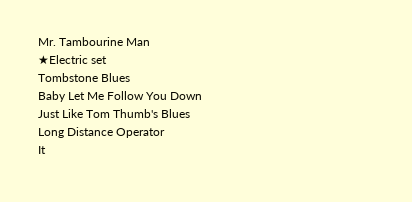Mr. Tambourine Man
★Electric set
Tombstone Blues
Baby Let Me Follow You Down
Just Like Tom Thumb's Blues
Long Distance Operator
It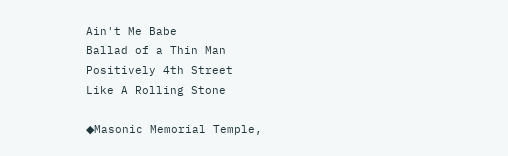Ain't Me Babe
Ballad of a Thin Man
Positively 4th Street
Like A Rolling Stone

◆Masonic Memorial Temple,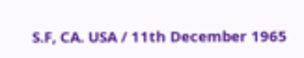S.F, CA. USA / 11th December 1965